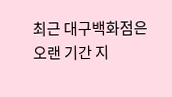최근 대구백화점은 오랜 기간 지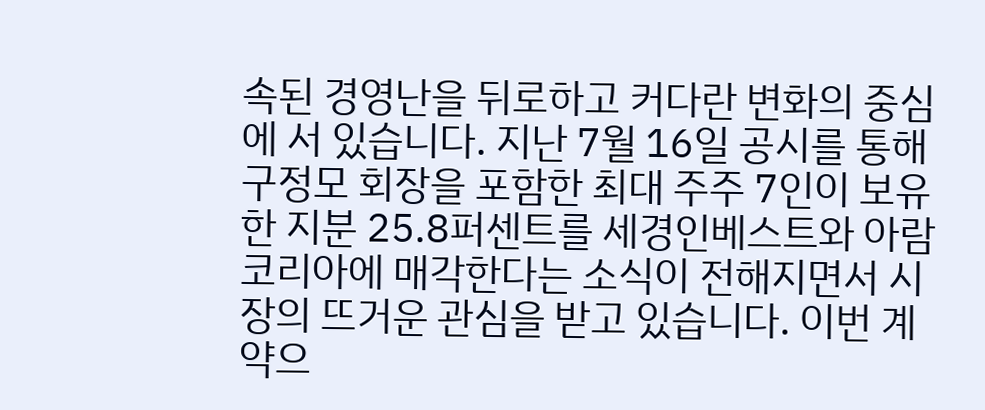속된 경영난을 뒤로하고 커다란 변화의 중심에 서 있습니다. 지난 7월 16일 공시를 통해 구정모 회장을 포함한 최대 주주 7인이 보유한 지분 25.8퍼센트를 세경인베스트와 아람코리아에 매각한다는 소식이 전해지면서 시장의 뜨거운 관심을 받고 있습니다. 이번 계약으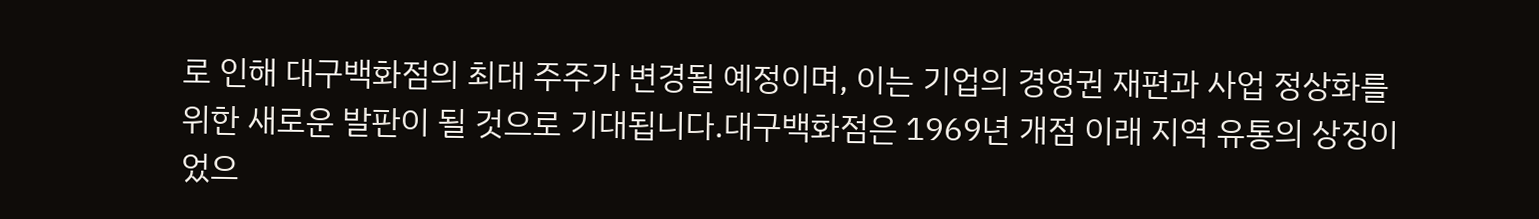로 인해 대구백화점의 최대 주주가 변경될 예정이며, 이는 기업의 경영권 재편과 사업 정상화를 위한 새로운 발판이 될 것으로 기대됩니다.대구백화점은 1969년 개점 이래 지역 유통의 상징이었으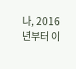나, 2016년부터 이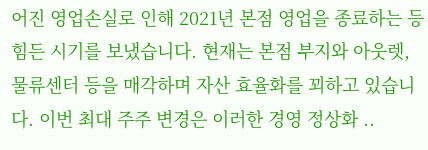어진 영업손실로 인해 2021년 본점 영업을 종료하는 등 힘든 시기를 보냈습니다. 현재는 본점 부지와 아웃렛, 물류센터 등을 매각하며 자산 효율화를 꾀하고 있습니다. 이번 최대 주주 변경은 이러한 경영 정상화 ..